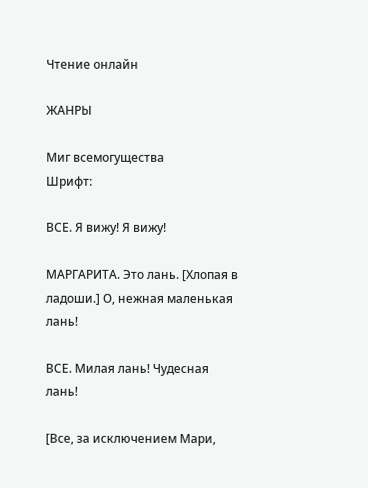Чтение онлайн

ЖАНРЫ

Миг всемогущества
Шрифт:

ВСЕ. Я вижу! Я вижу!

МАРГАРИТА. Это лань. [Хлопая в ладоши.] О, нежная маленькая лань!

ВСЕ. Милая лань! Чудесная лань!

[Все, за исключением Мари,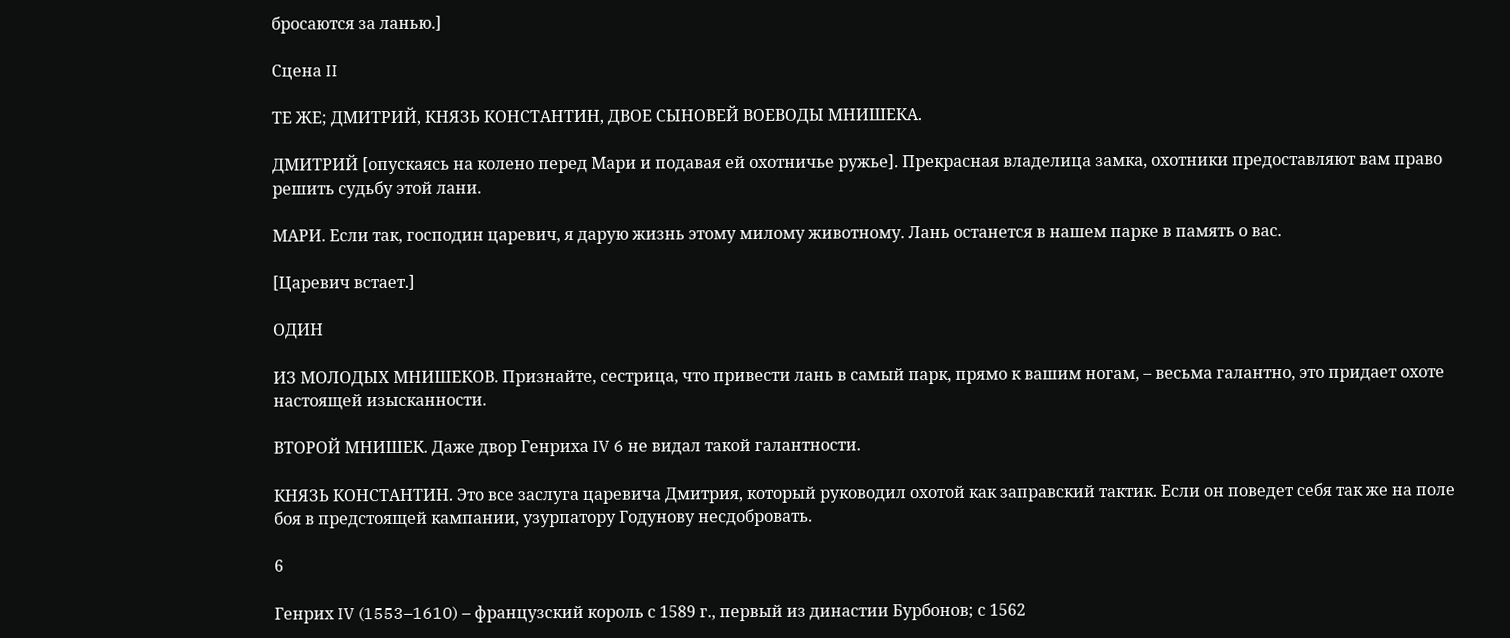бросаются за ланью.]

Сцена II

ТЕ ЖЕ; ДМИТРИЙ, КНЯЗЬ КОНСТАНТИН, ДВОЕ СЫНОВЕЙ ВОЕВОДЫ МНИШЕКА.

ДМИТРИЙ [опускаясь на колено перед Мари и подавая ей охотничье ружье]. Прекрасная владелица замка, охотники предоставляют вам право решить судьбу этой лани.

МАРИ. Если так, господин царевич, я дарую жизнь этому милому животному. Лань останется в нашем парке в память о вас.

[Царевич встает.]

ОДИН

ИЗ МОЛОДЫХ МНИШЕКОВ. Признайте, сестрица, что привести лань в самый парк, прямо к вашим ногам, – весьма галантно, это придает охоте настоящей изысканности.

ВТОРОЙ МНИШЕК. Даже двор Генриха IV 6 не видал такой галантности.

КНЯЗЬ КОНСТАНТИН. Это все заслуга царевича Дмитрия, который руководил охотой как заправский тактик. Если он поведет себя так же на поле боя в предстоящей кампании, узурпатору Годунову несдобровать.

6

Генрих IV (1553–1610) – французский король с 1589 г., первый из династии Бурбонов; с 1562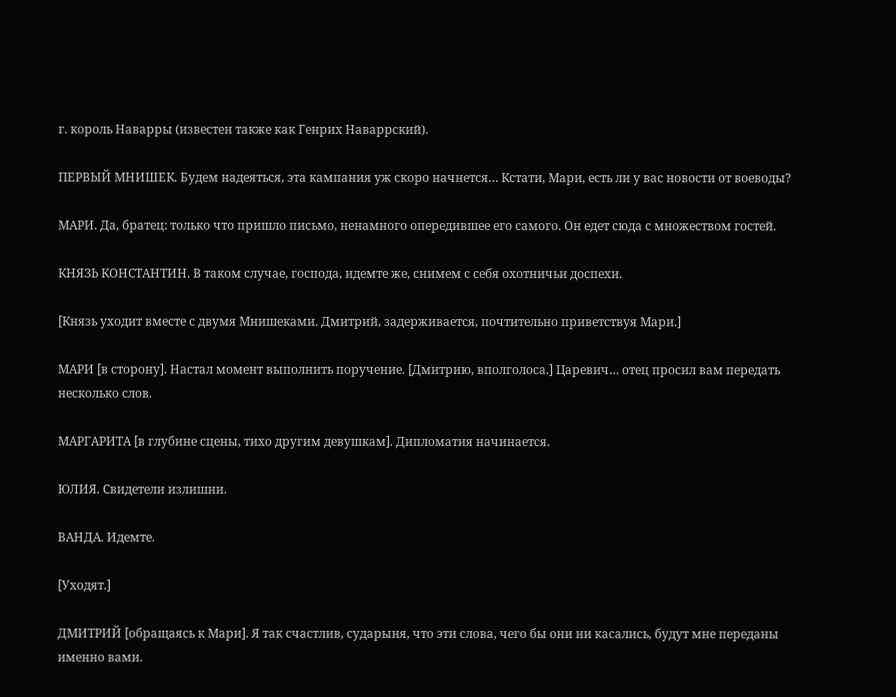г. король Наварры (известен также как Генрих Наваррский).

ПЕРВЫЙ МНИШЕК. Будем надеяться, эта кампания уж скоро начнется… Кстати, Мари, есть ли у вас новости от воеводы?

МАРИ. Да, братец: только что пришло письмо, ненамного опередившее его самого. Он едет сюда с множеством гостей.

КНЯЗЬ КОНСТАНТИН. В таком случае, господа, идемте же, снимем с себя охотничьи доспехи.

[Князь уходит вместе с двумя Мнишеками. Дмитрий, задерживается, почтительно приветствуя Мари.]

МАРИ [в сторону]. Настал момент выполнить поручение. [Дмитрию, вполголоса.] Царевич… отец просил вам передать несколько слов.

МАРГАРИТА [в глубине сцены, тихо другим девушкам]. Дипломатия начинается.

ЮЛИЯ. Свидетели излишни.

ВАНДА. Идемте.

[Уходят.]

ДМИТРИЙ [обращаясь к Мари]. Я так счастлив, сударыня, что эти слова, чего бы они ни касались, будут мне переданы именно вами.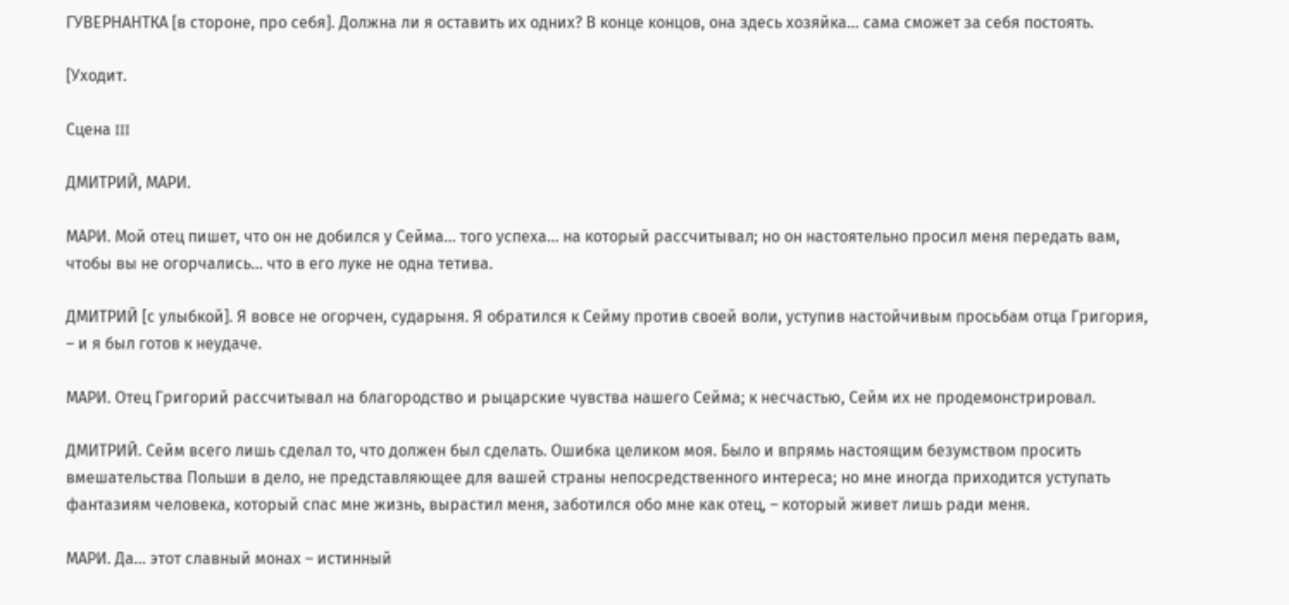ГУВЕРНАНТКА [в стороне, про себя]. Должна ли я оставить их одних? В конце концов, она здесь хозяйка… сама сможет за себя постоять.

[Уходит.

Сцена III

ДМИТРИЙ, МАРИ.

МАРИ. Мой отец пишет, что он не добился у Сейма… того успеха… на который рассчитывал; но он настоятельно просил меня передать вам, чтобы вы не огорчались… что в его луке не одна тетива.

ДМИТРИЙ [с улыбкой]. Я вовсе не огорчен, сударыня. Я обратился к Сейму против своей воли, уступив настойчивым просьбам отца Григория, – и я был готов к неудаче.

МАРИ. Отец Григорий рассчитывал на благородство и рыцарские чувства нашего Сейма; к несчастью, Сейм их не продемонстрировал.

ДМИТРИЙ. Сейм всего лишь сделал то, что должен был сделать. Ошибка целиком моя. Было и впрямь настоящим безумством просить вмешательства Польши в дело, не представляющее для вашей страны непосредственного интереса; но мне иногда приходится уступать фантазиям человека, который спас мне жизнь, вырастил меня, заботился обо мне как отец, – который живет лишь ради меня.

МАРИ. Да… этот славный монах – истинный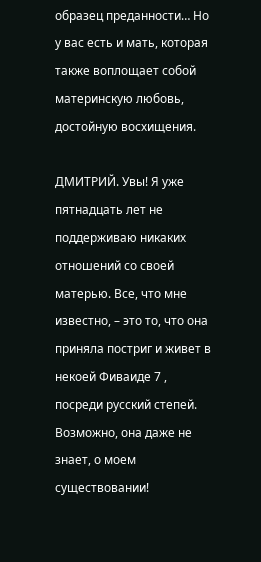образец преданности… Но у вас есть и мать, которая также воплощает собой материнскую любовь, достойную восхищения.

ДМИТРИЙ. Увы! Я уже пятнадцать лет не поддерживаю никаких отношений со своей матерью. Все, что мне известно, – это то, что она приняла постриг и живет в некоей Фиваиде 7 , посреди русский степей. Возможно, она даже не знает, о моем существовании!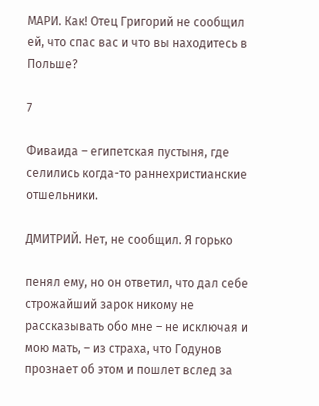МАРИ. Как! Отец Григорий не сообщил ей, что спас вас и что вы находитесь в Польше?

7

Фиваида – египетская пустыня, где селились когда-то раннехристианские отшельники.

ДМИТРИЙ. Нет, не сообщил. Я горько

пенял ему, но он ответил, что дал себе строжайший зарок никому не рассказывать обо мне – не исключая и мою мать, – из страха, что Годунов прознает об этом и пошлет вслед за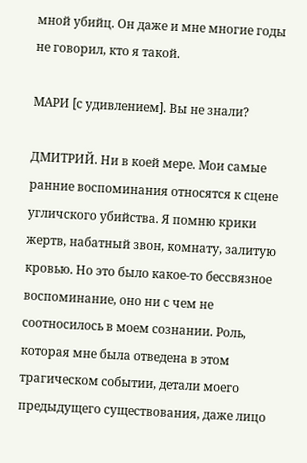мной убийц. Он даже и мне многие годы не говорил, кто я такой.

МАРИ [с удивлением]. Вы не знали?

ДМИТРИЙ. Ни в коей мере. Мои самые ранние воспоминания относятся к сцене угличского убийства. Я помню крики жертв, набатный звон, комнату, залитую кровью. Но это было какое-то бессвязное воспоминание, оно ни с чем не соотносилось в моем сознании. Роль, которая мне была отведена в этом трагическом событии, детали моего предыдущего существования, даже лицо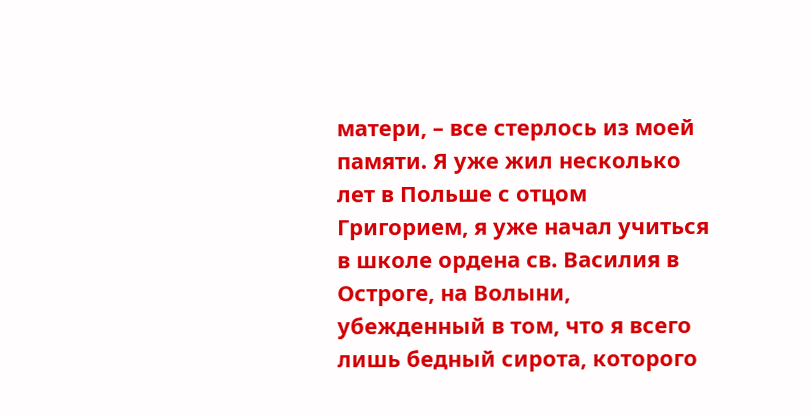матери, – все стерлось из моей памяти. Я уже жил несколько лет в Польше с отцом Григорием, я уже начал учиться в школе ордена св. Василия в Остроге, на Волыни, убежденный в том, что я всего лишь бедный сирота, которого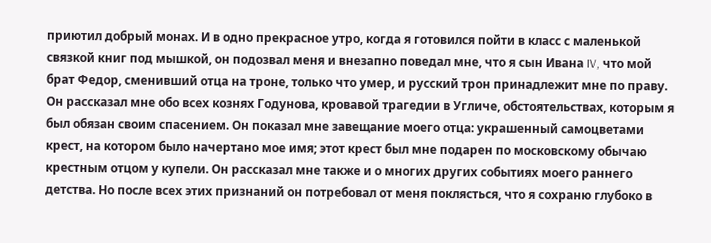приютил добрый монах. И в одно прекрасное утро, когда я готовился пойти в класс с маленькой связкой книг под мышкой, он подозвал меня и внезапно поведал мне, что я сын Ивана IV, что мой брат Федор, сменивший отца на троне, только что умер, и русский трон принадлежит мне по праву. Он рассказал мне обо всех кознях Годунова, кровавой трагедии в Угличе, обстоятельствах, которым я был обязан своим спасением. Он показал мне завещание моего отца: украшенный самоцветами крест, на котором было начертано мое имя; этот крест был мне подарен по московскому обычаю крестным отцом у купели. Он рассказал мне также и о многих других событиях моего раннего детства. Но после всех этих признаний он потребовал от меня поклясться, что я сохраню глубоко в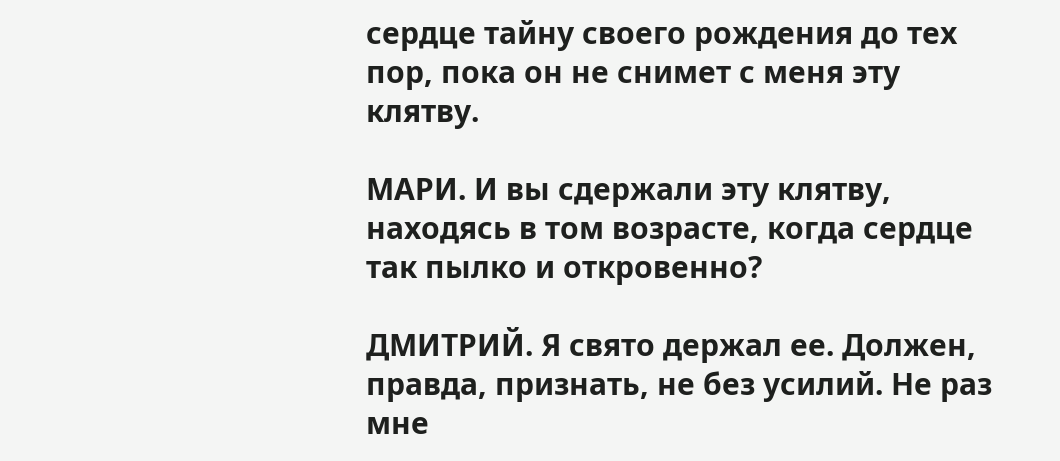сердце тайну своего рождения до тех пор, пока он не снимет с меня эту клятву.

МАРИ. И вы сдержали эту клятву, находясь в том возрасте, когда сердце так пылко и откровенно?

ДМИТРИЙ. Я свято держал ее. Должен, правда, признать, не без усилий. Не раз мне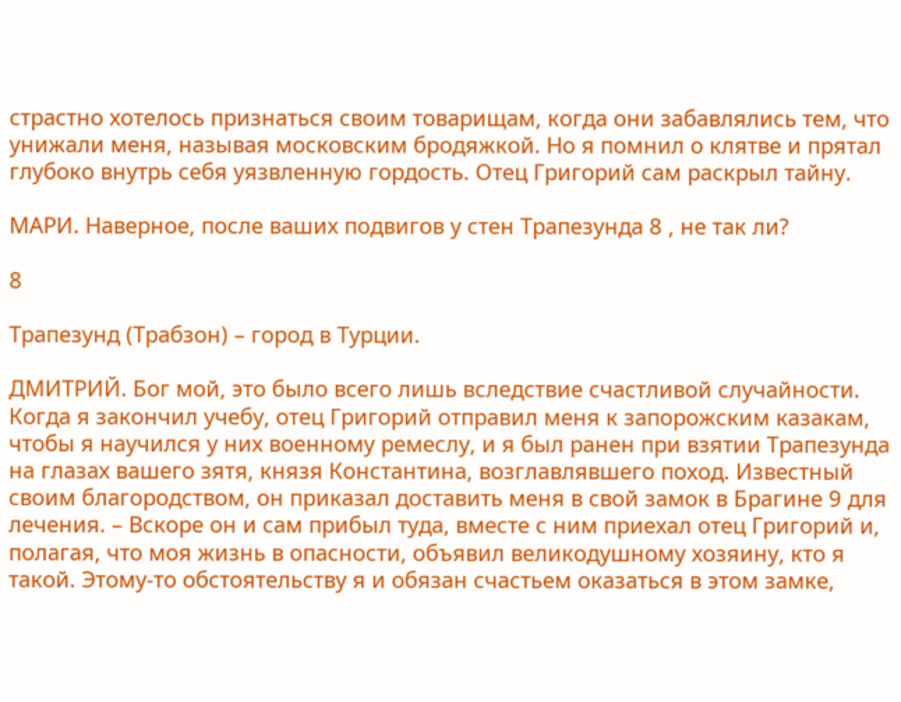страстно хотелось признаться своим товарищам, когда они забавлялись тем, что унижали меня, называя московским бродяжкой. Но я помнил о клятве и прятал глубоко внутрь себя уязвленную гордость. Отец Григорий сам раскрыл тайну.

МАРИ. Наверное, после ваших подвигов у стен Трапезунда 8 , не так ли?

8

Трапезунд (Трабзон) – город в Турции.

ДМИТРИЙ. Бог мой, это было всего лишь вследствие счастливой случайности. Когда я закончил учебу, отец Григорий отправил меня к запорожским казакам, чтобы я научился у них военному ремеслу, и я был ранен при взятии Трапезунда на глазах вашего зятя, князя Константина, возглавлявшего поход. Известный своим благородством, он приказал доставить меня в свой замок в Брагине 9 для лечения. – Вскоре он и сам прибыл туда, вместе с ним приехал отец Григорий и, полагая, что моя жизнь в опасности, объявил великодушному хозяину, кто я такой. Этому-то обстоятельству я и обязан счастьем оказаться в этом замке,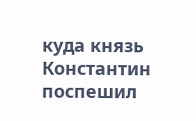куда князь Константин поспешил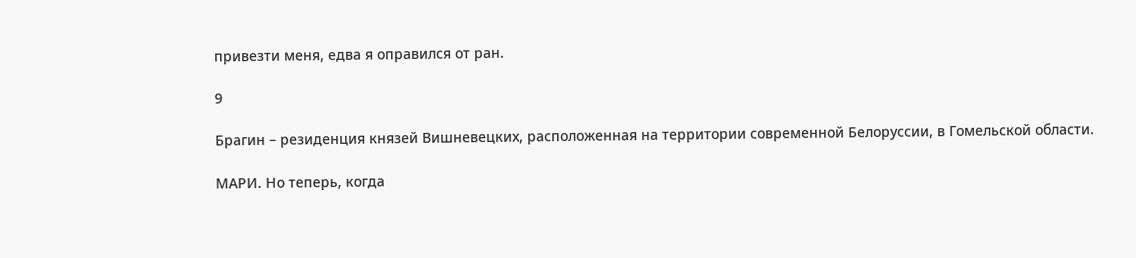привезти меня, едва я оправился от ран.

9

Брагин – резиденция князей Вишневецких, расположенная на территории современной Белоруссии, в Гомельской области.

МАРИ. Но теперь, когда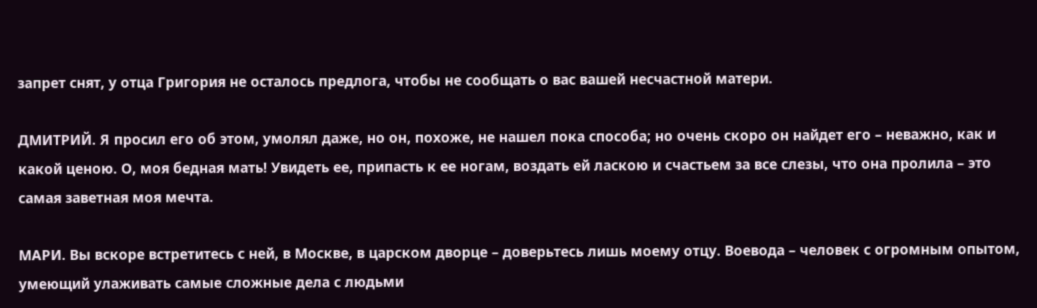запрет снят, у отца Григория не осталось предлога, чтобы не сообщать о вас вашей несчастной матери.

ДМИТРИЙ. Я просил его об этом, умолял даже, но он, похоже, не нашел пока способа; но очень скоро он найдет его – неважно, как и какой ценою. О, моя бедная мать! Увидеть ее, припасть к ее ногам, воздать ей ласкою и счастьем за все слезы, что она пролила – это самая заветная моя мечта.

МАРИ. Вы вскоре встретитесь с ней, в Москве, в царском дворце – доверьтесь лишь моему отцу. Воевода – человек с огромным опытом, умеющий улаживать самые сложные дела с людьми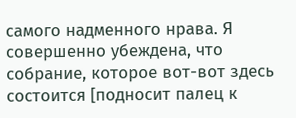самого надменного нрава. Я совершенно убеждена, что собрание, которое вот-вот здесь состоится [подносит палец к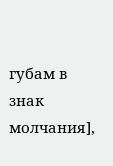губам в знак молчания],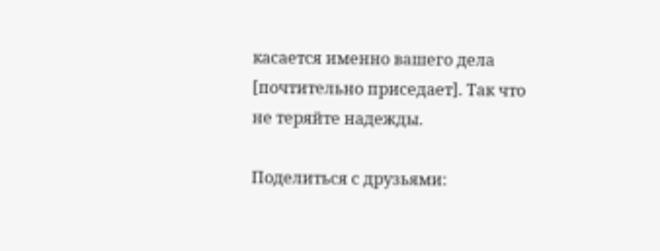касается именно вашего дела [почтительно приседает]. Так что не теряйте надежды.

Поделиться с друзьями: